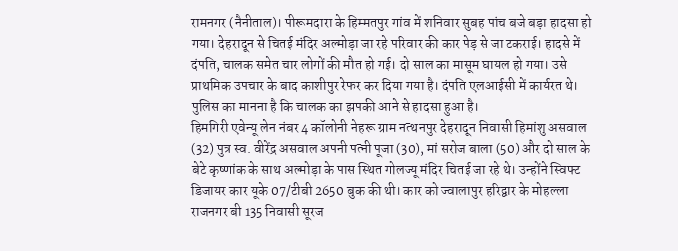रामनगर (नैनीताल)। पीरूमदारा के हिम्मतपुर गांव में शनिवार सुबह पांच बजे बड़ा हादसा हो गया। देहरादून से चितई मंदिर अल्मोड़ा जा रहे परिवार की कार पेड़ से जा टकराई। हादसे में दंपति, चालक समेत चार लोगों की मौत हो गई। दो साल का मासूम घायल हो गया। उसे प्राथमिक उपचार के बाद काशीपुर रेफर कर दिया गया है। दंपति एलआईसी में कार्यरत थे। पुलिस का मानना है कि चालक का झपकी आने से हादसा हुआ है।
हिमगिरी एवेन्यू लेन नंबर 4 कॉलोनी नेहरू ग्राम नत्थनपुर देहरादून निवासी हिमांशु असवाल (32) पुत्र स्व. वीरेंद्र असवाल अपनी पत्नी पूजा (30), मां सरोज बाला (50) और दो साल के बेटे कृष्णांक के साथ अल्मोड़ा के पास स्थित गोलज्यू मंदिर चितई जा रहे थे। उन्होंने स्विफ्ट डिजायर कार यूके 07/टीबी 2650 बुक की थी। कार को ज्वालापुर हरिद्वार के मोहल्ला राजनगर बी 135 निवासी सूरज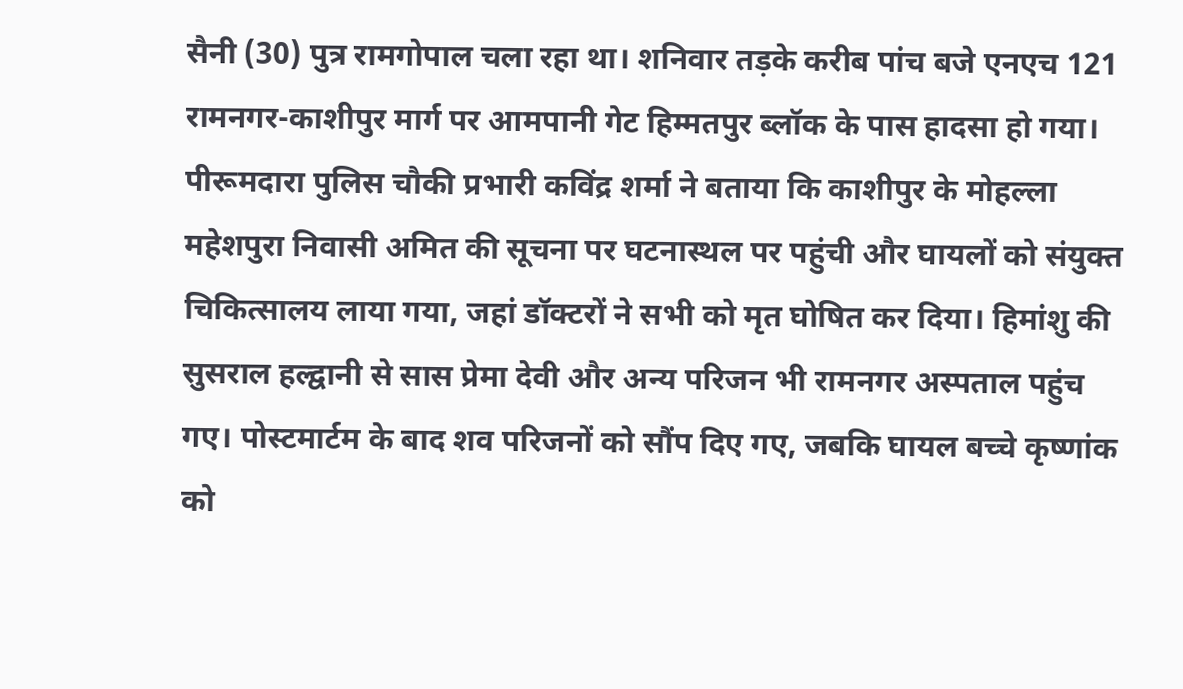सैनी (30) पुत्र रामगोपाल चला रहा था। शनिवार तड़के करीब पांच बजे एनएच 121 रामनगर-काशीपुर मार्ग पर आमपानी गेट हिम्मतपुर ब्लॉक के पास हादसा हो गया।
पीरूमदारा पुलिस चौकी प्रभारी कविंद्र शर्मा ने बताया कि काशीपुर के मोहल्ला महेशपुरा निवासी अमित की सूचना पर घटनास्थल पर पहुंची और घायलों को संयुक्त चिकित्सालय लाया गया, जहां डॉक्टरों ने सभी को मृत घोषित कर दिया। हिमांशु की सुसराल हल्द्वानी से सास प्रेमा देवी और अन्य परिजन भी रामनगर अस्पताल पहुंच गए। पोस्टमार्टम के बाद शव परिजनों को सौंप दिए गए, जबकि घायल बच्चे कृष्णांक को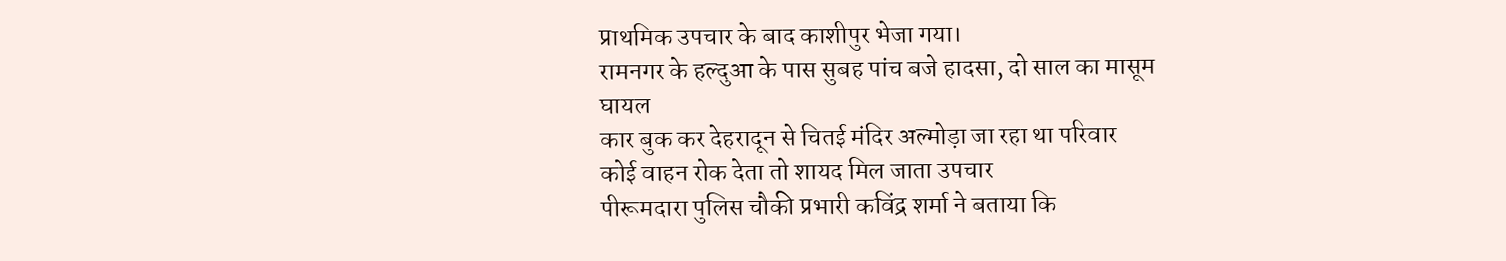प्राथमिक उपचार के बाद काशीपुर भेजा गया।
रामनगर के हल्दुआ के पास सुबह पांच बजे हादसा, दो साल का मासूम घायल
कार बुक कर देहरादून से चितई मंदिर अल्मोड़ा जा रहा था परिवार
कोई वाहन रोक देता तो शायद मिल जाता उपचार
पीरूमदारा पुलिस चौकी प्रभारी कविंद्र शर्मा ने बताया कि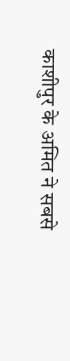काशीपुर के अमित ने सबसे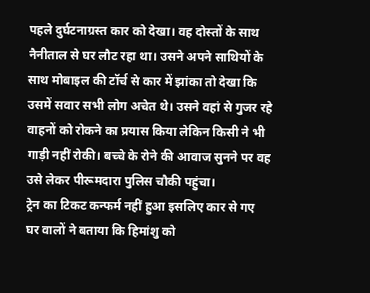पहले दुर्घटनाग्रस्त कार को देखा। वह दोस्तों के साथ नैनीताल से घर लौट रहा था। उसने अपने साथियों के साथ मोबाइल की टॉर्च से कार में झांका तो देखा कि उसमें सवार सभी लोग अचेत थे। उसने वहां से गुजर रहे वाहनों को रोकने का प्रयास किया लेकिन किसी ने भी गाड़ी नहीं रोकी। बच्चे के रोने की आवाज सुनने पर वह उसे लेकर पीरूमदारा पुलिस चौकी पहुंचा।
ट्रेन का टिकट कन्फर्म नहीं हुआ इसलिए कार से गए
घर वालों ने बताया कि हिमांशु को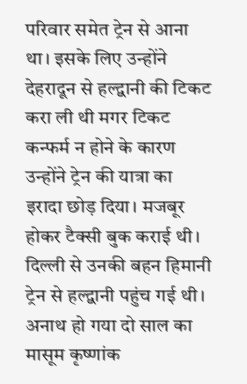परिवार समेत ट्रेन से आना था। इसके लिए उन्होंने देहरादून से हल्द्वानी की टिकट करा ली थी मगर टिकट कन्फर्म न होने के कारण उन्होंने ट्रेन की यात्रा का इरादा छोड़ दिया। मजबूर होकर टैक्सी बुक कराई थी। दिल्ली से उनकी बहन हिमानी ट्रेन से हल्द्वानी पहुंच गई थी।
अनाथ हो गया दो साल का मासूम कृष्णांक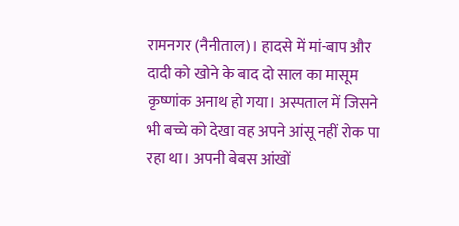रामनगर (नैनीताल)। हादसे में मां-बाप और दादी को खोने के बाद दो साल का मासूम कृष्णांक अनाथ हो गया। अस्पताल में जिसने भी बच्चे को देखा वह अपने आंसू नहीं रोक पा रहा था। अपनी बेबस आंखों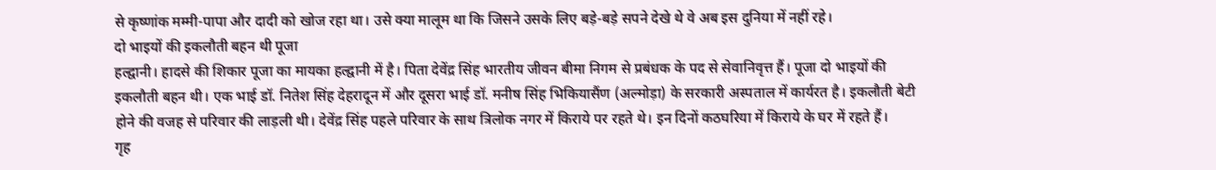से कृष्णांक मम्मी-पापा और दादी को खोज रहा था। उसे क्या मालूम था कि जिसने उसके लिए बड़े-बड़े सपने देखे थे वे अब इस दुनिया में नहीं रहे।
दो भाइयों की इकलौती बहन थी पूजा
हल्द्वानी। हादसे की शिकार पूजा का मायका हल्द्वानी में है। पिता देवेंद्र सिंह भारतीय जीवन बीमा निगम से प्रबंधक के पद से सेवानिवृत्त हैं। पूजा दो भाइयों की इकलौती बहन थी। एक भाई डॉ. नितेश सिंह देहरादून में और दूसरा भाई डॉ. मनीष सिंह भिकियासैंण (अल्मोड़ा) के सरकारी अस्पताल में कार्यरत है। इकलौती बेटी होने की वजह से परिवार की लाड़ली थी। देवेंद्र सिंह पहले परिवार के साथ त्रिलोक नगर में किराये पर रहते थे। इन दिनों कठघरिया में किराये के घर में रहते हैं।
गृह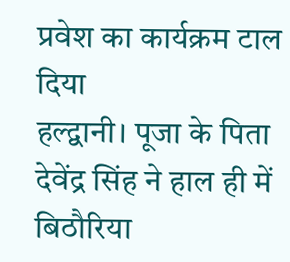प्रवेश का कार्यक्रम टाल दिया
हल्द्वानी। पूजा के पिता देवेंद्र सिंह ने हाल ही में बिठौरिया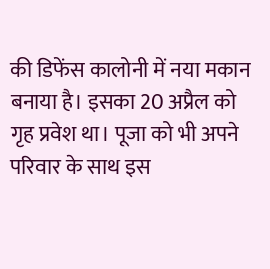की डिफेंस कालोनी में नया मकान बनाया है। इसका 20 अप्रैल को गृह प्रवेश था। पूजा को भी अपने परिवार के साथ इस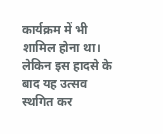कार्यक्रम में भी शामिल होना था। लेकिन इस हादसे के बाद यह उत्सव स्थगित कर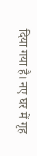दिया गया है। नए घर में गृह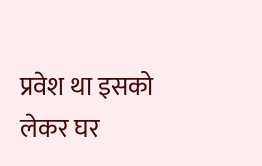प्रवेश था इसको लेकर घर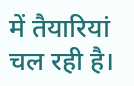में तैयारियां चल रही है।